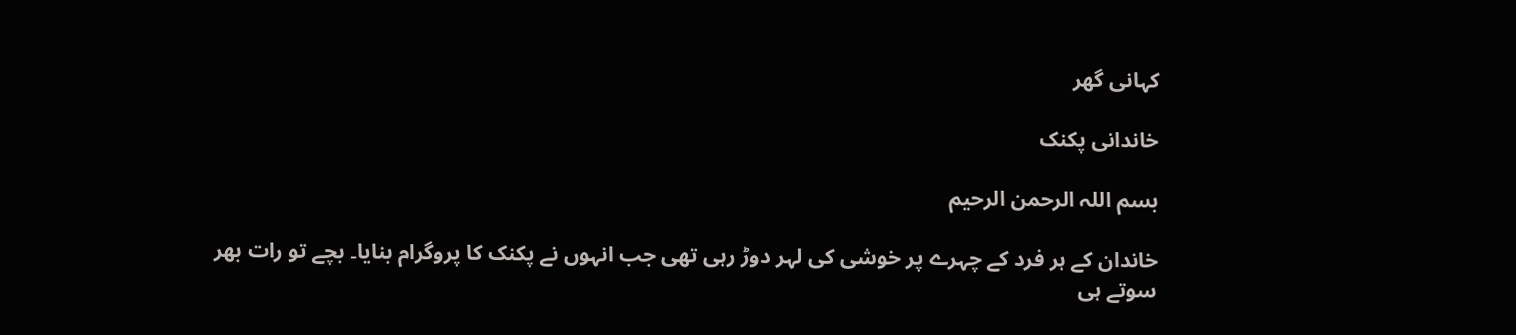کہانی گھر

خاندانی پکنک

بسم اللہ الرحمن الرحیم

خاندان کے ہر فرد کے چہرے پر خوشی کی لہر دوڑ رہی تھی جب انہوں نے پکنک کا پروگرام بنایا۔ بچے تو رات بھر سوتے ہی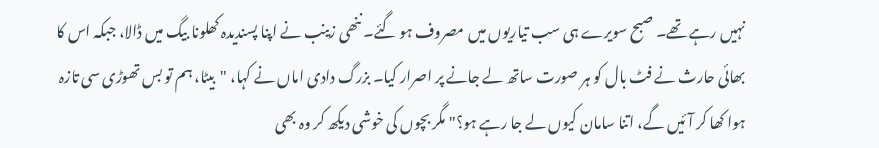نہیں رہے تھے۔ صبح سویرے ہی سب تیاریوں میں مصروف ہو گئے۔ ننھی زینب نے اپنا پسندیدہ کھلونا بیگ میں ڈالا، جبکہ اس کا بھائی حارث نے فٹ بال کو ہر صورت ساتھ لے جانے پر اصرار کیا۔ بزرگ دادی اماں نے کہا، "بیٹا، ہم تو بس تھوڑی سی تازہ ہوا کھا کر آئیں گے، اتنا سامان کیوں لے جا رہے ہو؟" مگر بچوں کی خوشی دیکھ کر وہ بھی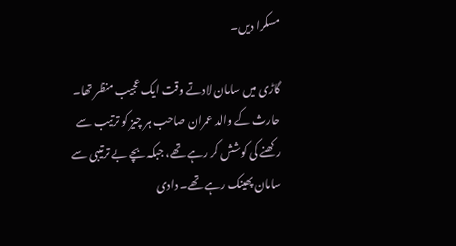مسکرا دیں۔

گاڑی میں سامان لادتے وقت ایک عجیب منظر تھا۔ حارث کے والد عمران صاحب ہر چیز کو ترتیب سے رکھنے کی کوشش کر رہے تھے، جبکہ بچے بے ترتیبی سے سامان پھینک رہے تھے۔ دادی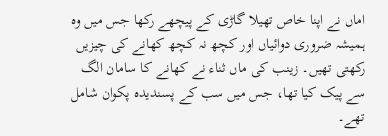اماں نے اپنا خاص تھیلا گاڑی کے پیچھے رکھا جس میں وہ ہمیشہ ضروری دوائیاں اور کچھ نہ کچھ کھانے کی چیزیں رکھتی تھیں۔ زینب کی ماں ثناء نے کھانے کا سامان الگ سے پیک کیا تھا، جس میں سب کے پسندیدہ پکوان شامل تھے۔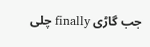جب گاڑی finally چلی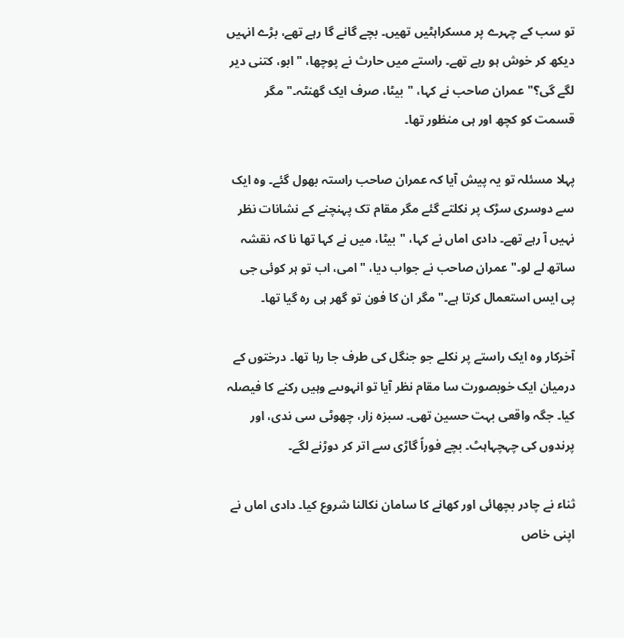تو سب کے چہرے پر مسکراہٹیں تھیں۔ بچے گانے گا رہے تھے، بڑے انہیں دیکھ کر خوش ہو رہے تھے۔ راستے میں حارث نے پوچھا، "ابو، کتنی دیر لگے گی؟" عمران صاحب نے کہا، "بیٹا، صرف ایک گھنٹہ۔" مگر قسمت کو کچھ اور ہی منظور تھا۔

پہلا مسئلہ تو یہ پیش آیا کہ عمران صاحب راستہ بھول گئے۔ وہ ایک سے دوسری سڑک پر نکلتے گئے مگر مقام تک پہنچنے کے نشانات نظر نہیں آ رہے تھے۔ دادی اماں نے کہا، "بیٹا، میں نے کہا تھا نا کہ نقشہ ساتھ لے لو۔" عمران صاحب نے جواب دیا، "امی، اب تو ہر کوئی جی پی ایس استعمال کرتا ہے۔" مگر ان کا فون تو گھر ہی رہ گیا تھا۔

آخرکار وہ ایک راستے پر نکلے جو جنگل کی طرف جا رہا تھا۔ درختوں کے درمیان ایک خوبصورت سا مقام نظر آیا تو انہوںںے وہیں رکنے کا فیصلہ کیا۔ جگہ واقعی بہت حسین تھی۔ سبزہ زار، چھوٹی سی ندی، اور پرندوں کی چہچہاہٹ۔ بچے فوراً گاڑی سے اتر کر دوڑنے لگے۔

ثناء نے چادر بچھائی اور کھانے کا سامان نکالنا شروع کیا۔ دادی اماں نے اپنی خاص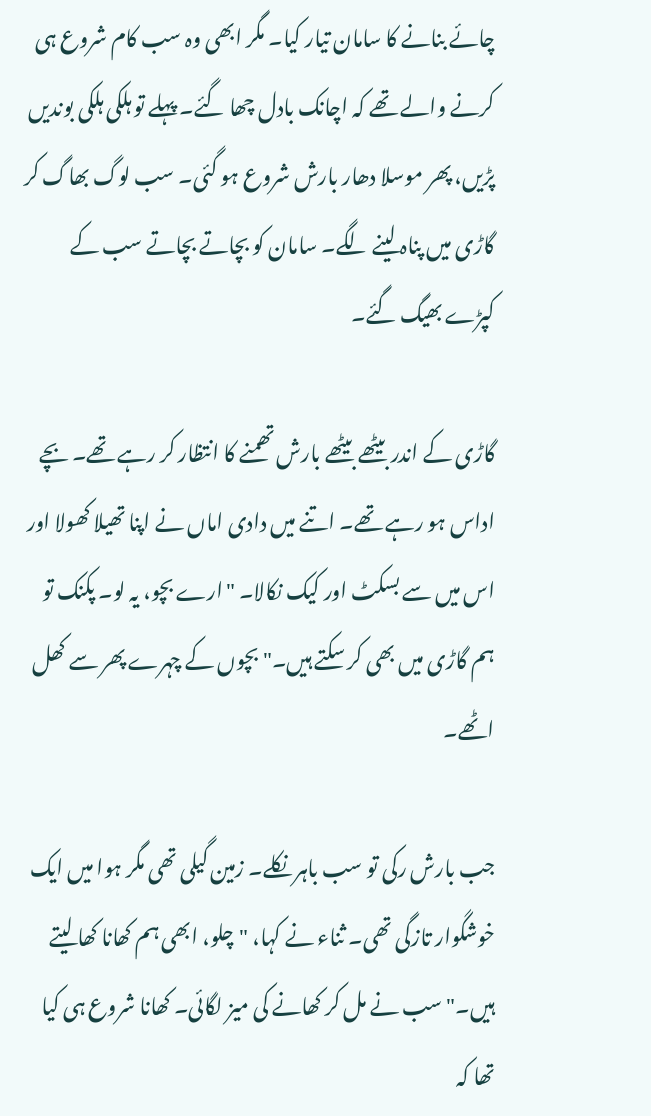چائے بنانے کا سامان تیار کیا۔ مگر ابھی وہ سب کام شروع ہی کرنے والے تھے کہ اچانک بادل چھا گئے۔ پہلے تو ہلکی ہلکی بوندیں پڑیں، پھر موسلا دھار بارش شروع ہو گئی۔ سب لوگ بھاگ کر گاڑی میں پناہ لینے لگے۔ سامان کو بچاتے بچاتے سب کے کپڑے بھیگ گئے۔

گاڑی کے اندر بیٹھے بیٹھے بارش تھمنے کا انتظار کر رہے تھے۔ بچے اداس ہو رہے تھے۔ اتنے میں دادی اماں نے اپنا تھیلا کھولا اور اس میں سے بسکٹ اور کیک نکالا۔ "ارے بچو، یہ لو۔ پکنک تو ہم گاڑی میں بھی کر سکتے ہیں۔" بچوں کے چہرے پھر سے کھل اٹھے۔

جب بارش رکی تو سب باہر نکلے۔ زمین گیلی تھی مگر ہوا میں ایک خوشگوار تازگی تھی۔ ثناء نے کہا، "چلو، ابھی ہم کھانا کھا لیتے ہیں۔" سب نے مل کر کھانے کی میز لگائی۔ کھانا شروع ہی کیا تھا کہ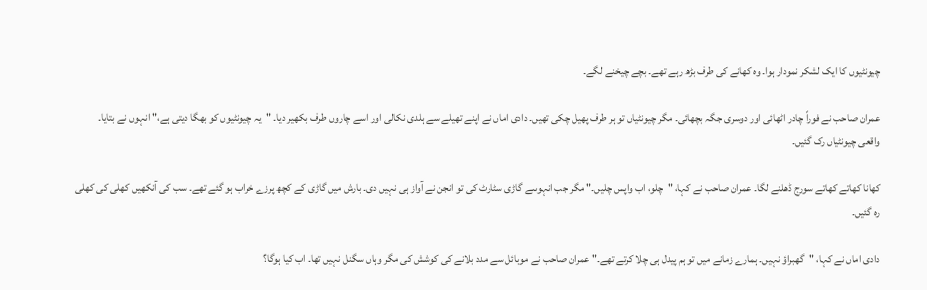چیونٹیوں کا ایک لشکر نمودار ہوا۔ وہ کھانے کی طرف بڑھ رہے تھے۔ بچے چیخنے لگے۔

عمران صاحب نے فوراً چادر اٹھائی اور دوسری جگہ بچھائی۔ مگر چیونٹیاں تو ہر طرف پھیل چکی تھیں۔ دادی اماں نے اپنے تھیلے سے ہلدی نکالی اور اسے چاروں طرف بکھیر دیا۔ "یہ چیونٹیوں کو بھگا دیتی ہے،" انہوں نے بتایا۔ واقعی چیونٹیاں رک گئیں۔

کھانا کھاتے کھاتے سورج ڈھلنے لگا۔ عمران صاحب نے کہا، "چلو، اب واپس چلیں۔" مگر جب انہوںںے گاڑی سٹارٹ کی تو انجن نے آواز ہی نہیں دی۔ بارش میں گاڑی کے کچھ پرزے خراب ہو گئے تھے۔ سب کی آنکھیں کھلی کی کھلی رہ گئیں۔

دادی اماں نے کہا، "گھبراؤ نہیں۔ ہمارے زمانے میں تو ہم پیدل ہی چلا کرتے تھے۔" عمران صاحب نے موبائل سے مدد بلانے کی کوشش کی مگر وہاں سگنل نہیں تھا۔ اب کیا ہوگا؟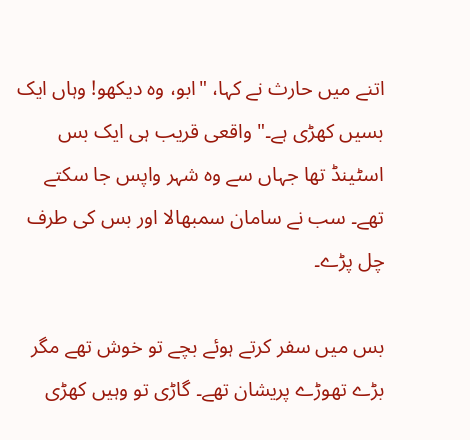اتنے میں حارث نے کہا، "ابو، وہ دیکھو! وہاں ایک بسیں کھڑی ہے۔" واقعی قریب ہی ایک بس اسٹینڈ تھا جہاں سے وہ شہر واپس جا سکتے تھے۔ سب نے سامان سمبھالا اور بس کی طرف چل پڑے۔

بس میں سفر کرتے ہوئے بچے تو خوش تھے مگر بڑے تھوڑے پریشان تھے۔ گاڑی تو وہیں کھڑی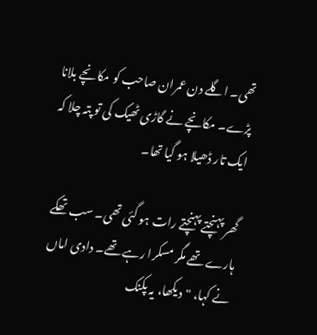تھی۔ اگلے دن عمران صاحب کو مکانچے بلانا پڑے۔ مکانچے نے گاڑی ٹھیک کی تو پتہ چلا کہ ایک تار ڈھیلا ہو گیا تھا۔

گھر پہنچتے پہنچتے رات ہو گئی تھی۔ سب تھکے ہارے تھے مگر مسکرا رہے تھے۔ دادی اماں نے کہا، "دیکھا، یہ پکنک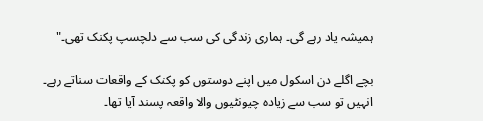ہمیشہ یاد رہے گی۔ ہماری زندگی کی سب سے دلچسپ پکنک تھی۔"

بچے اگلے دن اسکول میں اپنے دوستوں کو پکنک کے واقعات سناتے رہے۔ انہیں تو سب سے زیادہ چیونٹیوں والا واقعہ پسند آیا تھا۔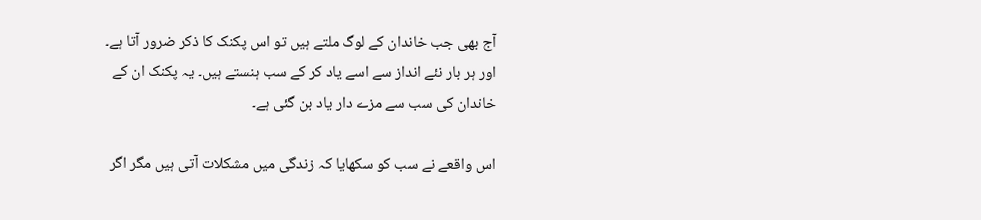آج بھی جب خاندان کے لوگ ملتے ہیں تو اس پکنک کا ذکر ضرور آتا ہے۔ اور ہر بار نئے انداز سے اسے یاد کر کے سب ہنستے ہیں۔ یہ پکنک ان کے خاندان کی سب سے مزے دار یاد بن گئی ہے۔

اس واقعے نے سب کو سکھایا کہ زندگی میں مشکلات آتی ہیں مگر اگر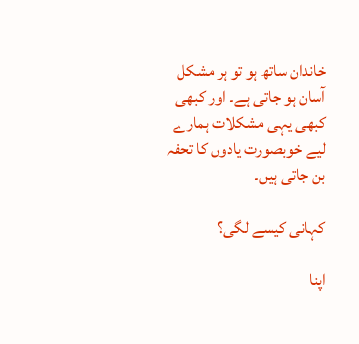خاندان ساتھ ہو تو ہر مشکل آسان ہو جاتی ہے۔ اور کبھی کبھی یہی مشکلات ہمارے لیے خوبصورت یادوں کا تحفہ بن جاتی ہیں۔

کہانی کیسے لگی؟

اپنا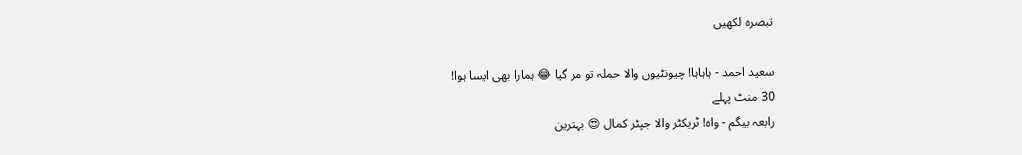تبصرہ لکھیں

سعید احمد - ہاہاہا! چیونٹیوں والا حملہ تو مر گیا 😂 ہمارا بھی ایسا ہوا!
30 منٹ پہلے
رابعہ بیگم - واہ! ٹریکٹر والا جپٹر کمال 😍 بہترین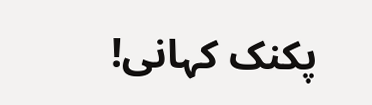پکنک کہانی!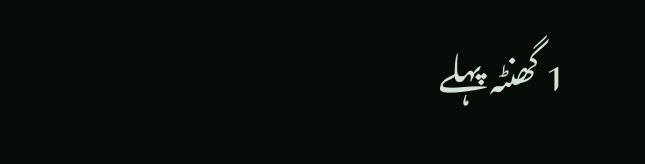1 گھنٹہ پہلے